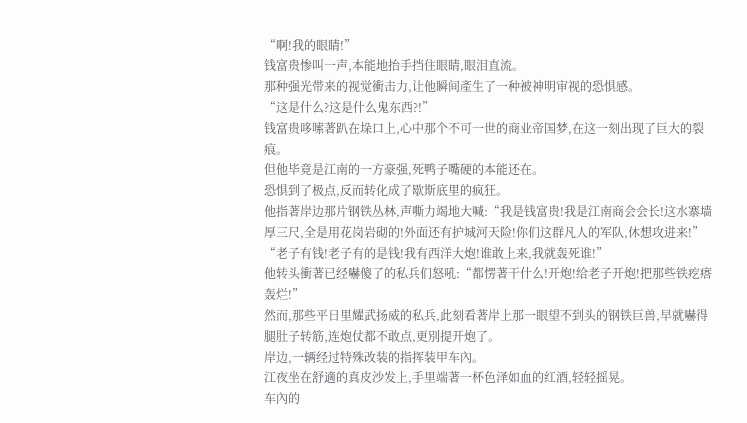“啊!我的眼睛!”
钱富贵惨叫一声,本能地抬手挡住眼睛,眼泪直流。
那种强光带来的视觉衝击力,让他瞬间產生了一种被神明审视的恐惧感。
“这是什么?这是什么鬼东西?!”
钱富贵哆嗦著趴在垛口上,心中那个不可一世的商业帝国梦,在这一刻出现了巨大的裂痕。
但他毕竟是江南的一方豪强,死鸭子嘴硬的本能还在。
恐惧到了极点,反而转化成了歇斯底里的疯狂。
他指著岸边那片钢铁丛林,声嘶力竭地大喊:“我是钱富贵!我是江南商会会长!这水寨墙厚三尺,全是用花岗岩砌的!外面还有护城河天险!你们这群凡人的军队,休想攻进来!”
“老子有钱!老子有的是钱!我有西洋大炮!谁敢上来,我就轰死谁!”
他转头衝著已经嚇傻了的私兵们怒吼:“都愣著干什么!开炮!给老子开炮!把那些铁疙瘩轰烂!”
然而,那些平日里耀武扬威的私兵,此刻看著岸上那一眼望不到头的钢铁巨兽,早就嚇得腿肚子转筋,连炮仗都不敢点,更別提开炮了。
岸边,一辆经过特殊改装的指挥装甲车內。
江夜坐在舒適的真皮沙发上,手里端著一杯色泽如血的红酒,轻轻摇晃。
车內的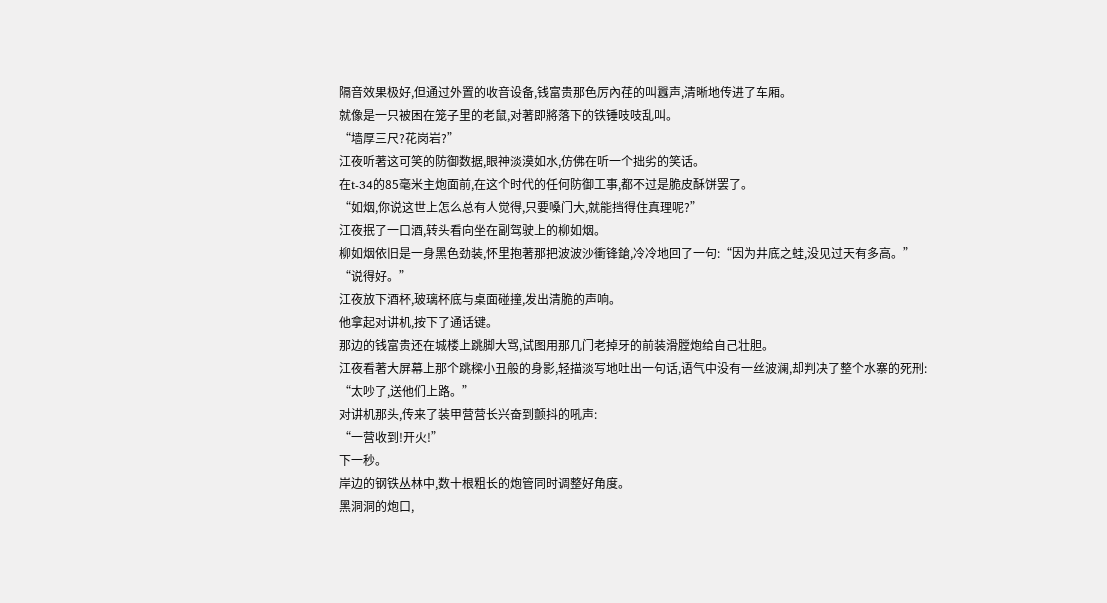隔音效果极好,但通过外置的收音设备,钱富贵那色厉內荏的叫囂声,清晰地传进了车厢。
就像是一只被困在笼子里的老鼠,对著即將落下的铁锤吱吱乱叫。
“墙厚三尺?花岗岩?”
江夜听著这可笑的防御数据,眼神淡漠如水,仿佛在听一个拙劣的笑话。
在t-34的85毫米主炮面前,在这个时代的任何防御工事,都不过是脆皮酥饼罢了。
“如烟,你说这世上怎么总有人觉得,只要嗓门大,就能挡得住真理呢?”
江夜抿了一口酒,转头看向坐在副驾驶上的柳如烟。
柳如烟依旧是一身黑色劲装,怀里抱著那把波波沙衝锋鎗,冷冷地回了一句:“因为井底之蛙,没见过天有多高。”
“说得好。”
江夜放下酒杯,玻璃杯底与桌面碰撞,发出清脆的声响。
他拿起对讲机,按下了通话键。
那边的钱富贵还在城楼上跳脚大骂,试图用那几门老掉牙的前装滑膛炮给自己壮胆。
江夜看著大屏幕上那个跳樑小丑般的身影,轻描淡写地吐出一句话,语气中没有一丝波澜,却判决了整个水寨的死刑:
“太吵了,送他们上路。”
对讲机那头,传来了装甲营营长兴奋到颤抖的吼声:
“一营收到!开火!”
下一秒。
岸边的钢铁丛林中,数十根粗长的炮管同时调整好角度。
黑洞洞的炮口,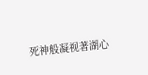死神般凝视著湖心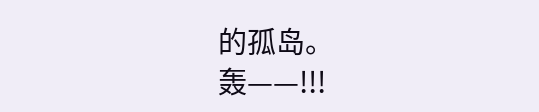的孤岛。
轰——!!!